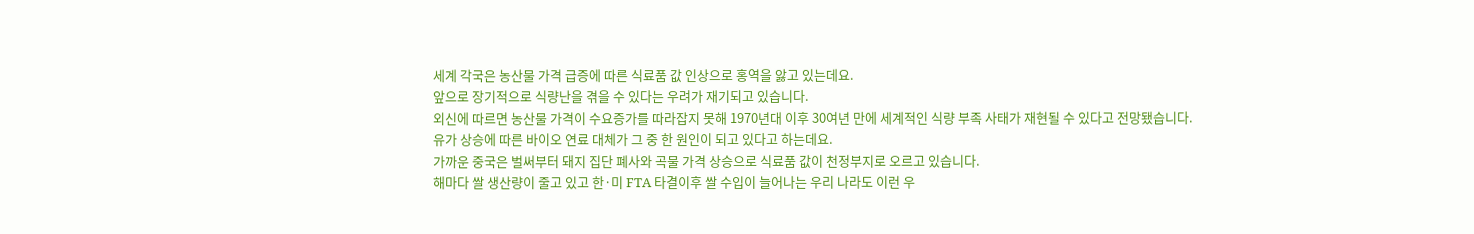세계 각국은 농산물 가격 급증에 따른 식료품 값 인상으로 홍역을 앓고 있는데요.
앞으로 장기적으로 식량난을 겪을 수 있다는 우려가 재기되고 있습니다.
외신에 따르면 농산물 가격이 수요증가를 따라잡지 못해 1970년대 이후 30여년 만에 세계적인 식량 부족 사태가 재현될 수 있다고 전망됐습니다.
유가 상승에 따른 바이오 연료 대체가 그 중 한 원인이 되고 있다고 하는데요.
가까운 중국은 벌써부터 돼지 집단 폐사와 곡물 가격 상승으로 식료품 값이 천정부지로 오르고 있습니다.
해마다 쌀 생산량이 줄고 있고 한·미 FTA 타결이후 쌀 수입이 늘어나는 우리 나라도 이런 우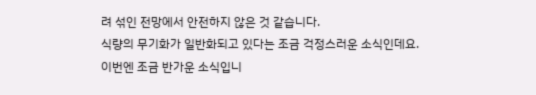려 섞인 전망에서 안전하지 않은 것 같습니다.
식량의 무기화가 일반화되고 있다는 조금 걱정스러운 소식인데요.
이번엔 조금 반가운 소식입니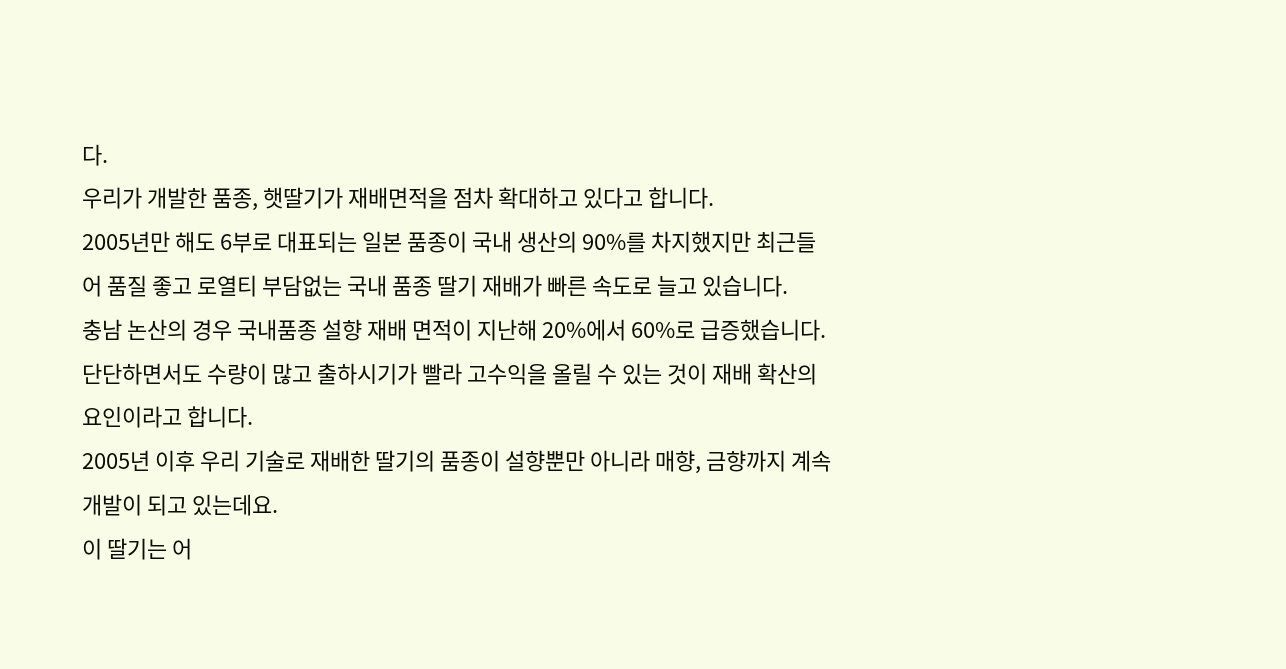다.
우리가 개발한 품종, 햇딸기가 재배면적을 점차 확대하고 있다고 합니다.
2005년만 해도 6부로 대표되는 일본 품종이 국내 생산의 90%를 차지했지만 최근들어 품질 좋고 로열티 부담없는 국내 품종 딸기 재배가 빠른 속도로 늘고 있습니다.
충남 논산의 경우 국내품종 설향 재배 면적이 지난해 20%에서 60%로 급증했습니다.
단단하면서도 수량이 많고 출하시기가 빨라 고수익을 올릴 수 있는 것이 재배 확산의 요인이라고 합니다.
2005년 이후 우리 기술로 재배한 딸기의 품종이 설향뿐만 아니라 매향, 금향까지 계속 개발이 되고 있는데요.
이 딸기는 어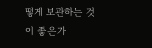떻게 보관하는 것이 좋은가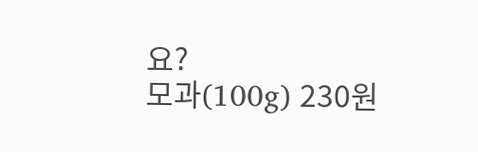요?
모과(100g) 230원